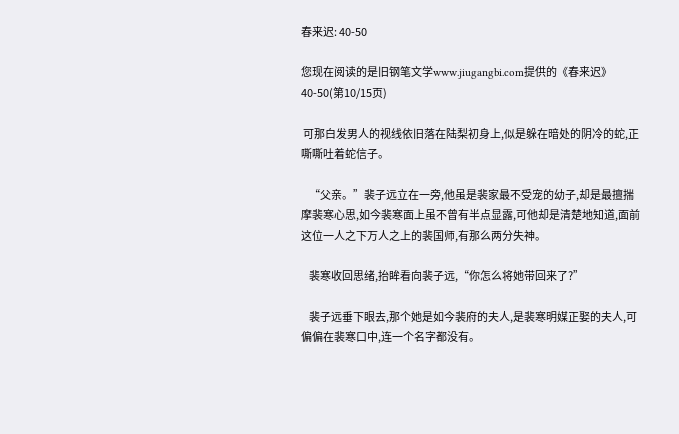春来迟: 40-50

您现在阅读的是旧钢笔文学www.jiugangbi.com提供的《春来迟》 40-50(第10/15页)

 可那白发男人的视线依旧落在陆梨初身上,似是躲在暗处的阴冷的蛇,正嘶嘶吐着蛇信子。

    “父亲。”裴子远立在一旁,他虽是裴家最不受宠的幼子,却是最擅揣摩裴寒心思,如今裴寒面上虽不曾有半点显露,可他却是清楚地知道,面前这位一人之下万人之上的裴国师,有那么两分失神。

    裴寒收回思绪,抬眸看向裴子远,“你怎么将她带回来了?”

    裴子远垂下眼去,那个她是如今裴府的夫人,是裴寒明媒正娶的夫人,可偏偏在裴寒口中,连一个名字都没有。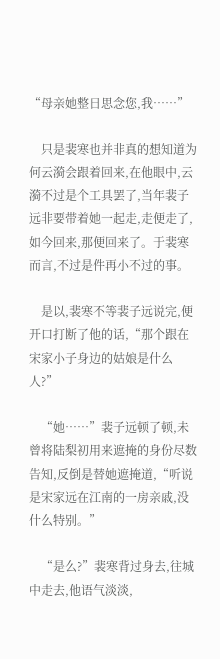“母亲她整日思念您,我……”

    只是裴寒也并非真的想知道为何云漪会跟着回来,在他眼中,云漪不过是个工具罢了,当年裴子远非要带着她一起走,走便走了,如今回来,那便回来了。于裴寒而言,不过是件再小不过的事。

    是以,裴寒不等裴子远说完,便开口打断了他的话,“那个跟在宋家小子身边的姑娘是什么人?”

    “她……”裴子远顿了顿,未曾将陆梨初用来遮掩的身份尽数告知,反倒是替她遮掩道,“听说是宋家远在江南的一房亲戚,没什么特别。”

    “是么?”裴寒背过身去,往城中走去,他语气淡淡,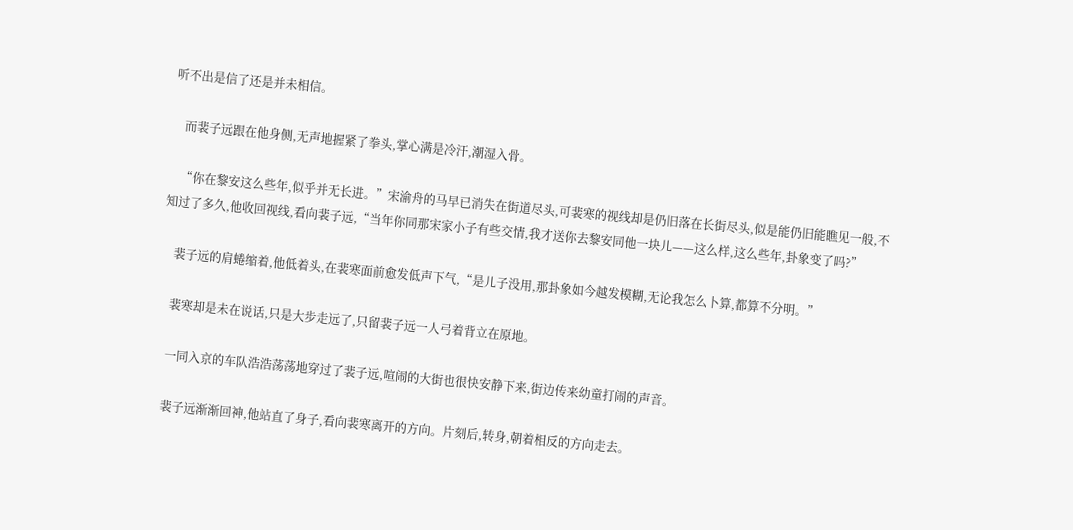听不出是信了还是并未相信。

    而裴子远跟在他身侧,无声地握紧了拳头,掌心满是冷汗,潮湿入骨。

    “你在黎安这么些年,似乎并无长进。”宋渝舟的马早已消失在街道尽头,可裴寒的视线却是仍旧落在长街尽头,似是能仍旧能瞧见一般,不知过了多久,他收回视线,看向裴子远,“当年你同那宋家小子有些交情,我才送你去黎安同他一块儿——这么样,这么些年,卦象变了吗?”

    裴子远的肩蜷缩着,他低着头,在裴寒面前愈发低声下气,“是儿子没用,那卦象如今越发模糊,无论我怎么卜算,都算不分明。”

    裴寒却是未在说话,只是大步走远了,只留裴子远一人弓着背立在原地。

    一同入京的车队浩浩荡荡地穿过了裴子远,喧闹的大街也很快安静下来,街边传来幼童打闹的声音。

    裴子远渐渐回神,他站直了身子,看向裴寒离开的方向。片刻后,转身,朝着相反的方向走去。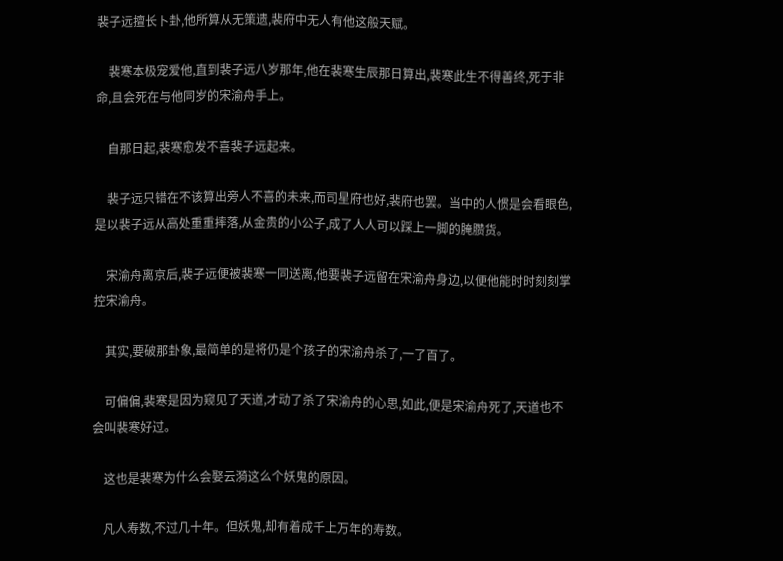裴子远擅长卜卦,他所算从无策遗,裴府中无人有他这般天赋。

    裴寒本极宠爱他,直到裴子远八岁那年,他在裴寒生辰那日算出,裴寒此生不得善终,死于非命,且会死在与他同岁的宋渝舟手上。

    自那日起,裴寒愈发不喜裴子远起来。

    裴子远只错在不该算出旁人不喜的未来,而司星府也好,裴府也罢。当中的人惯是会看眼色,是以裴子远从高处重重摔落,从金贵的小公子,成了人人可以踩上一脚的腌臜货。

    宋渝舟离京后,裴子远便被裴寒一同送离,他要裴子远留在宋渝舟身边,以便他能时时刻刻掌控宋渝舟。

    其实,要破那卦象,最简单的是将仍是个孩子的宋渝舟杀了,一了百了。

    可偏偏,裴寒是因为窥见了天道,才动了杀了宋渝舟的心思,如此,便是宋渝舟死了,天道也不会叫裴寒好过。

    这也是裴寒为什么会娶云漪这么个妖鬼的原因。

    凡人寿数,不过几十年。但妖鬼,却有着成千上万年的寿数。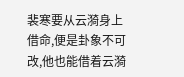裴寒要从云漪身上借命,便是卦象不可改,他也能借着云漪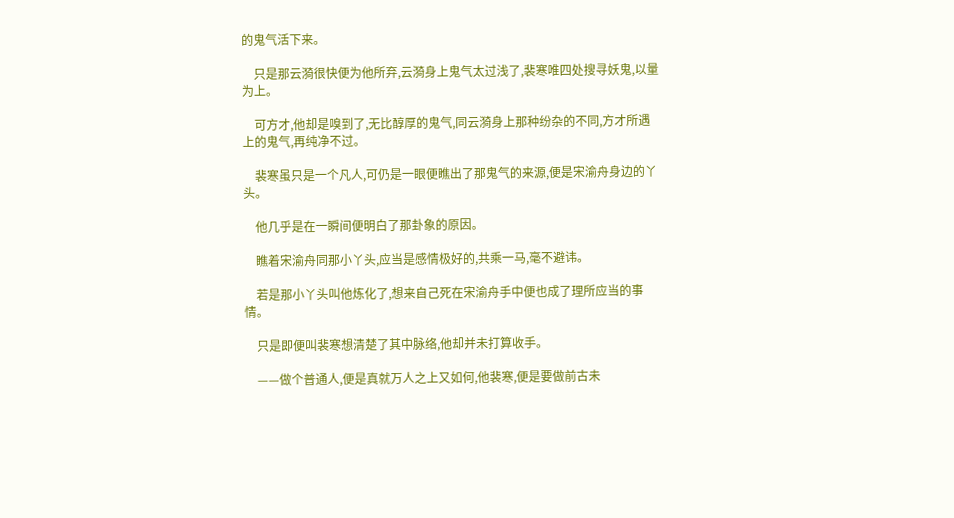的鬼气活下来。

    只是那云漪很快便为他所弃,云漪身上鬼气太过浅了,裴寒唯四处搜寻妖鬼,以量为上。

    可方才,他却是嗅到了,无比醇厚的鬼气,同云漪身上那种纷杂的不同,方才所遇上的鬼气,再纯净不过。

    裴寒虽只是一个凡人,可仍是一眼便瞧出了那鬼气的来源,便是宋渝舟身边的丫头。

    他几乎是在一瞬间便明白了那卦象的原因。

    瞧着宋渝舟同那小丫头,应当是感情极好的,共乘一马,毫不避讳。

    若是那小丫头叫他炼化了,想来自己死在宋渝舟手中便也成了理所应当的事情。

    只是即便叫裴寒想清楚了其中脉络,他却并未打算收手。

    ——做个普通人,便是真就万人之上又如何,他裴寒,便是要做前古未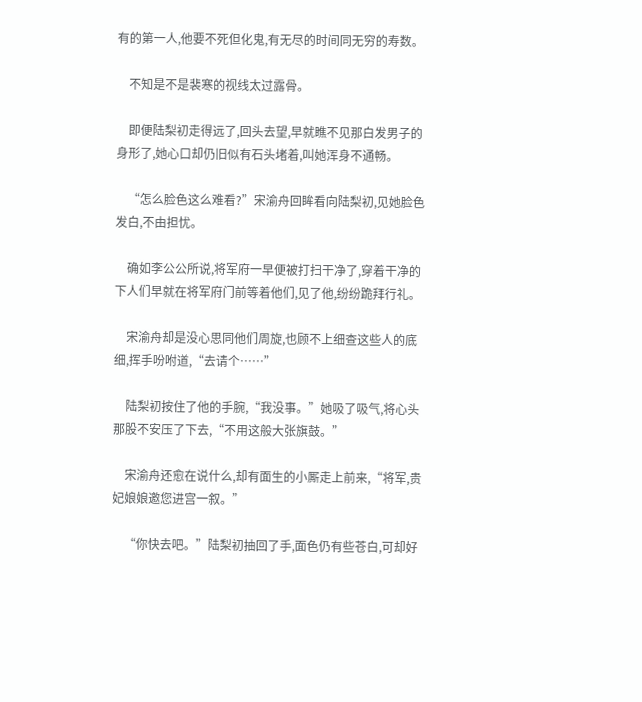有的第一人,他要不死但化鬼,有无尽的时间同无穷的寿数。

    不知是不是裴寒的视线太过露骨。

    即便陆梨初走得远了,回头去望,早就瞧不见那白发男子的身形了,她心口却仍旧似有石头堵着,叫她浑身不通畅。

    “怎么脸色这么难看?”宋渝舟回眸看向陆梨初,见她脸色发白,不由担忧。

    确如李公公所说,将军府一早便被打扫干净了,穿着干净的下人们早就在将军府门前等着他们,见了他,纷纷跪拜行礼。

    宋渝舟却是没心思同他们周旋,也顾不上细查这些人的底细,挥手吩咐道,“去请个……”

    陆梨初按住了他的手腕,“我没事。”她吸了吸气,将心头那股不安压了下去,“不用这般大张旗鼓。”

    宋渝舟还愈在说什么,却有面生的小厮走上前来,“将军,贵妃娘娘邀您进宫一叙。”

    “你快去吧。”陆梨初抽回了手,面色仍有些苍白,可却好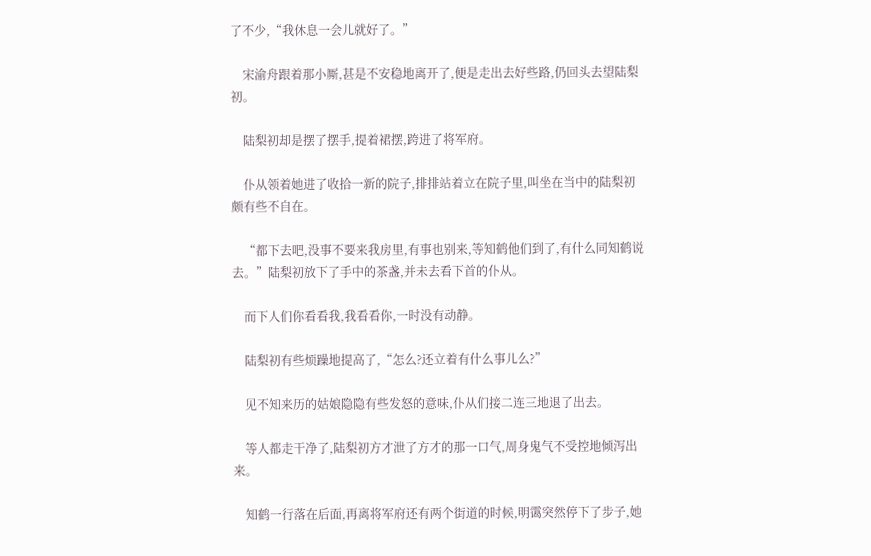了不少,“我休息一会儿就好了。”

    宋渝舟跟着那小厮,甚是不安稳地离开了,便是走出去好些路,仍回头去望陆梨初。

    陆梨初却是摆了摆手,提着裙摆,跨进了将军府。

    仆从领着她进了收拾一新的院子,排排站着立在院子里,叫坐在当中的陆梨初颇有些不自在。

    “都下去吧,没事不要来我房里,有事也别来,等知鹤他们到了,有什么同知鹤说去。”陆梨初放下了手中的茶盏,并未去看下首的仆从。

    而下人们你看看我,我看看你,一时没有动静。

    陆梨初有些烦躁地提高了,“怎么?还立着有什么事儿么?”

    见不知来历的姑娘隐隐有些发怒的意味,仆从们接二连三地退了出去。

    等人都走干净了,陆梨初方才泄了方才的那一口气,周身鬼气不受控地倾泻出来。

    知鹤一行落在后面,再离将军府还有两个街道的时候,明霭突然停下了步子,她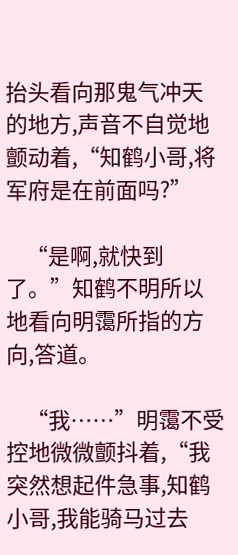抬头看向那鬼气冲天的地方,声音不自觉地颤动着,“知鹤小哥,将军府是在前面吗?”

    “是啊,就快到了。”知鹤不明所以地看向明霭所指的方向,答道。

    “我……”明霭不受控地微微颤抖着,“我突然想起件急事,知鹤小哥,我能骑马过去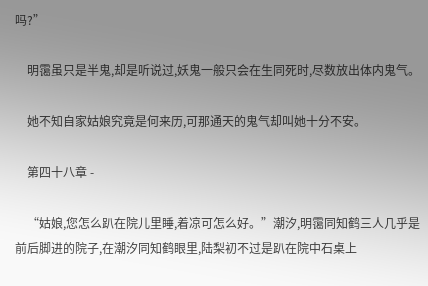吗?”

    明霭虽只是半鬼,却是听说过,妖鬼一般只会在生同死时,尽数放出体内鬼气。

    她不知自家姑娘究竟是何来历,可那通天的鬼气却叫她十分不安。

    第四十八章 -

    “姑娘,您怎么趴在院儿里睡,着凉可怎么好。”潮汐,明霭同知鹤三人几乎是前后脚进的院子,在潮汐同知鹤眼里,陆梨初不过是趴在院中石桌上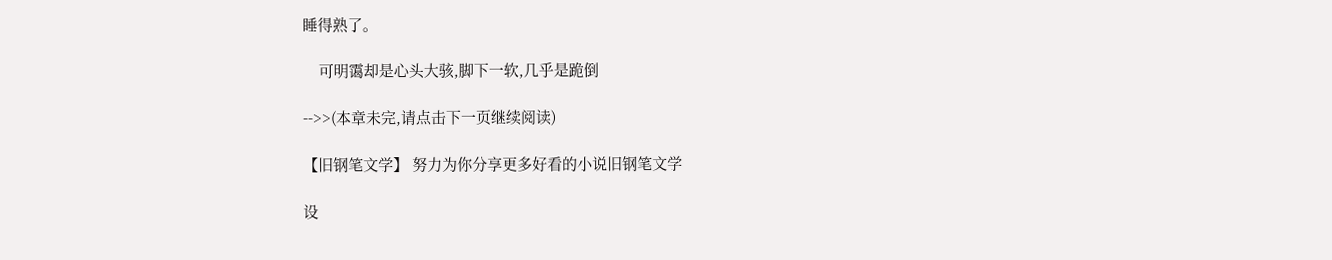睡得熟了。

    可明霭却是心头大骇,脚下一软,几乎是跪倒

-->>(本章未完,请点击下一页继续阅读)

【旧钢笔文学】 努力为你分享更多好看的小说旧钢笔文学

设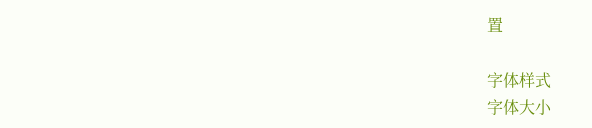置

字体样式
字体大小